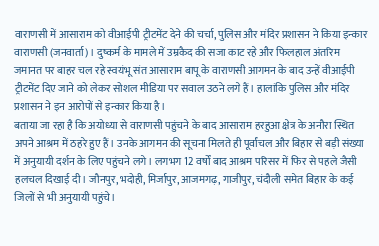वाराणसी में आसाराम को वीआईपी ट्रीटमेंट देने की चर्चा, पुलिस और मंदिर प्रशासन ने किया इन्कार
वाराणसी (जनवार्ता)। दुष्कर्म के मामले में उम्रकैद की सजा काट रहे और फिलहाल अंतरिम जमानत पर बाहर चल रहे स्वयंभू संत आसाराम बापू के वाराणसी आगमन के बाद उन्हें वीआईपी ट्रीटमेंट दिए जाने को लेकर सोशल मीडिया पर सवाल उठने लगे हैं। हालांकि पुलिस और मंदिर प्रशासन ने इन आरोपों से इन्कार किया है।
बताया जा रहा है कि अयोध्या से वाराणसी पहुंचने के बाद आसाराम हरहुआ क्षेत्र के अनौरा स्थित अपने आश्रम में ठहरे हुए हैं। उनके आगमन की सूचना मिलते ही पूर्वांचल और बिहार से बड़ी संख्या में अनुयायी दर्शन के लिए पहुंचने लगे। लगभग 12 वर्षों बाद आश्रम परिसर में फिर से पहले जैसी हलचल दिखाई दी। जौनपुर, भदोही, मिर्जापुर, आजमगढ़, गाजीपुर, चंदौली समेत बिहार के कई जिलों से भी अनुयायी पहुंचे।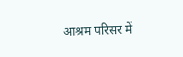आश्रम परिसर में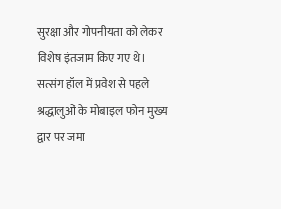सुरक्षा और गोपनीयता को लेकर विशेष इंतजाम किए गए थे। सत्संग हॉल में प्रवेश से पहले श्रद्धालुओं के मोबाइल फोन मुख्य द्वार पर जमा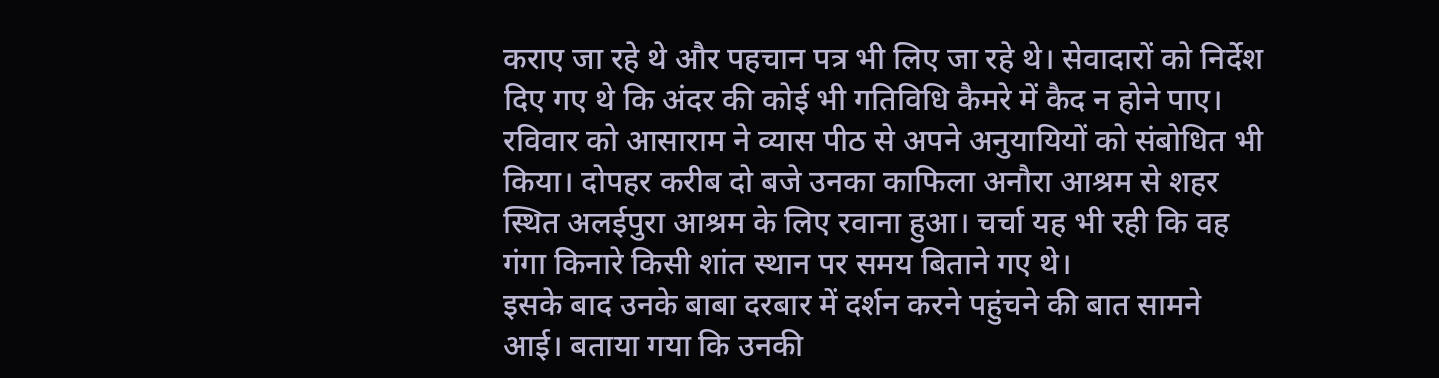कराए जा रहे थे और पहचान पत्र भी लिए जा रहे थे। सेवादारों को निर्देश दिए गए थे कि अंदर की कोई भी गतिविधि कैमरे में कैद न होने पाए।
रविवार को आसाराम ने व्यास पीठ से अपने अनुयायियों को संबोधित भी किया। दोपहर करीब दो बजे उनका काफिला अनौरा आश्रम से शहर स्थित अलईपुरा आश्रम के लिए रवाना हुआ। चर्चा यह भी रही कि वह गंगा किनारे किसी शांत स्थान पर समय बिताने गए थे।
इसके बाद उनके बाबा दरबार में दर्शन करने पहुंचने की बात सामने आई। बताया गया कि उनकी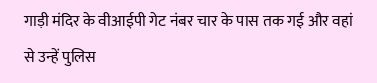गाड़ी मंदिर के वीआईपी गेट नंबर चार के पास तक गई और वहां से उन्हें पुलिस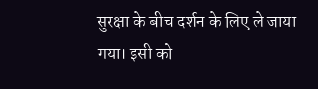सुरक्षा के बीच दर्शन के लिए ले जाया गया। इसी को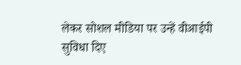लेकर सोशल मीडिया पर उन्हें वीआईपी सुविधा दिए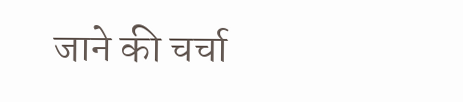जाने की चर्चा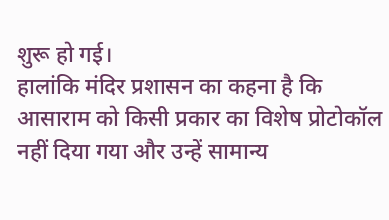शुरू हो गई।
हालांकि मंदिर प्रशासन का कहना है कि आसाराम को किसी प्रकार का विशेष प्रोटोकॉल नहीं दिया गया और उन्हें सामान्य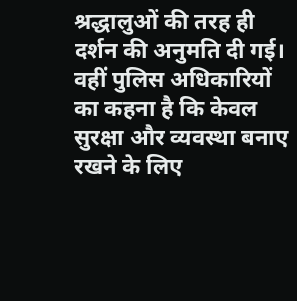श्रद्धालुओं की तरह ही दर्शन की अनुमति दी गई। वहीं पुलिस अधिकारियों का कहना है कि केवल सुरक्षा और व्यवस्था बनाए रखने के लिए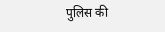पुलिस की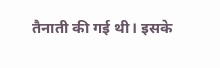तैनाती की गई थी। इसके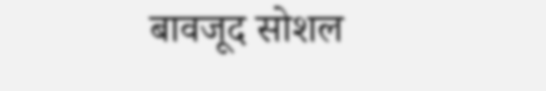बावजूद सोशल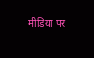मीडिया पर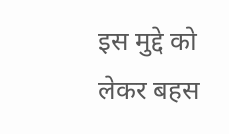इस मुद्दे को लेकर बहस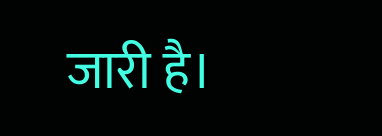जारी है।